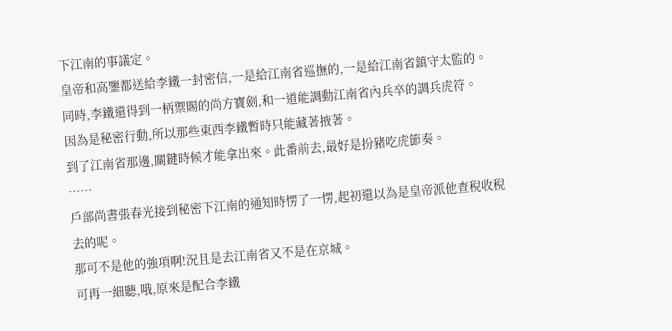下江南的事議定。
皇帝和高鑒都送給李鐵一封密信,一是給江南省巡撫的,一是給江南省鎮守太監的。
同時,李鐵還得到一柄禦賜的尚方寶劍,和一道能調動江南省內兵卒的調兵虎符。
因為是秘密行動,所以那些東西李鐵暫時只能藏著掖著。
到了江南省那邊,關鍵時候才能拿出來。此番前去,最好是扮豬吃虎節奏。
……
戶部尚書張春光接到秘密下江南的通知時愣了一愣,起初還以為是皇帝派他查稅收稅去的呢。
那可不是他的強項啊!況且是去江南省又不是在京城。
可再一細聽,哦,原來是配合李鐵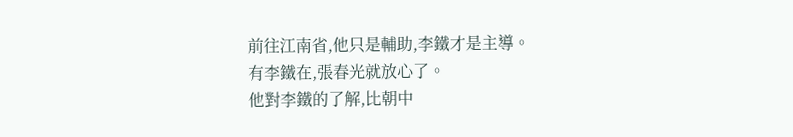前往江南省,他只是輔助,李鐵才是主導。
有李鐵在,張春光就放心了。
他對李鐵的了解,比朝中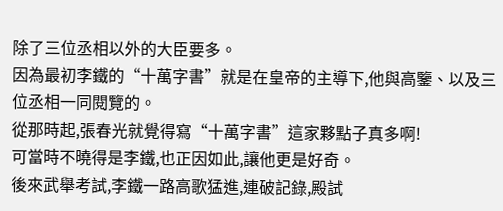除了三位丞相以外的大臣要多。
因為最初李鐵的“十萬字書”就是在皇帝的主導下,他與高鑒、以及三位丞相一同閱覽的。
從那時起,張春光就覺得寫“十萬字書”這家夥點子真多啊!
可當時不曉得是李鐵,也正因如此,讓他更是好奇。
後來武舉考試,李鐵一路高歌猛進,連破記錄,殿試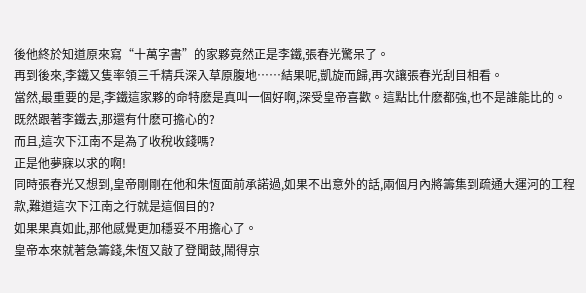後他終於知道原來寫“十萬字書”的家夥竟然正是李鐵,張春光驚呆了。
再到後來,李鐵又隻率領三千精兵深入草原腹地……結果呢,凱旋而歸,再次讓張春光刮目相看。
當然,最重要的是,李鐵這家夥的命特麽是真叫一個好啊,深受皇帝喜歡。這點比什麽都強,也不是誰能比的。
既然跟著李鐵去,那還有什麽可擔心的?
而且,這次下江南不是為了收稅收錢嗎?
正是他夢寐以求的啊!
同時張春光又想到,皇帝剛剛在他和朱恆面前承諾過,如果不出意外的話,兩個月內將籌集到疏通大運河的工程款,難道這次下江南之行就是這個目的?
如果果真如此,那他感覺更加穩妥不用擔心了。
皇帝本來就著急籌錢,朱恆又敲了登聞鼓,鬧得京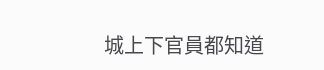城上下官員都知道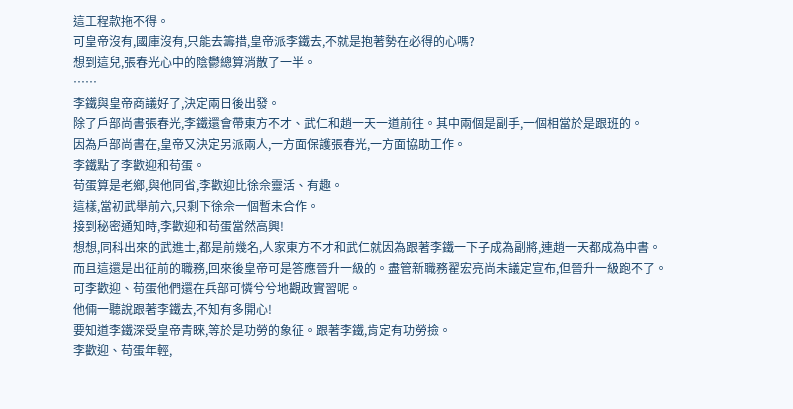這工程款拖不得。
可皇帝沒有,國庫沒有,只能去籌措,皇帝派李鐵去,不就是抱著勢在必得的心嗎?
想到這兒,張春光心中的陰鬱總算消散了一半。
……
李鐵與皇帝商議好了,決定兩日後出發。
除了戶部尚書張春光,李鐵還會帶東方不才、武仁和趙一天一道前往。其中兩個是副手,一個相當於是跟班的。
因為戶部尚書在,皇帝又決定另派兩人,一方面保護張春光,一方面協助工作。
李鐵點了李歡迎和苟蛋。
苟蛋算是老鄉,與他同省,李歡迎比徐佘靈活、有趣。
這樣,當初武舉前六,只剩下徐佘一個暫未合作。
接到秘密通知時,李歡迎和苟蛋當然高興!
想想,同科出來的武進士,都是前幾名,人家東方不才和武仁就因為跟著李鐵一下子成為副將,連趙一天都成為中書。
而且這還是出征前的職務,回來後皇帝可是答應晉升一級的。盡管新職務翟宏亮尚未議定宣布,但晉升一級跑不了。
可李歡迎、苟蛋他們還在兵部可憐兮兮地觀政實習呢。
他倆一聽說跟著李鐵去,不知有多開心!
要知道李鐵深受皇帝青睞,等於是功勞的象征。跟著李鐵,肯定有功勞撿。
李歡迎、苟蛋年輕,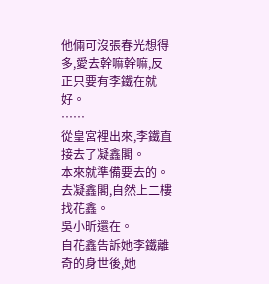他倆可沒張春光想得多,愛去幹嘛幹嘛,反正只要有李鐵在就好。
……
從皇宮裡出來,李鐵直接去了凝鑫閣。
本來就準備要去的。
去凝鑫閣,自然上二樓找花鑫。
吳小昕還在。
自花鑫告訴她李鐵離奇的身世後,她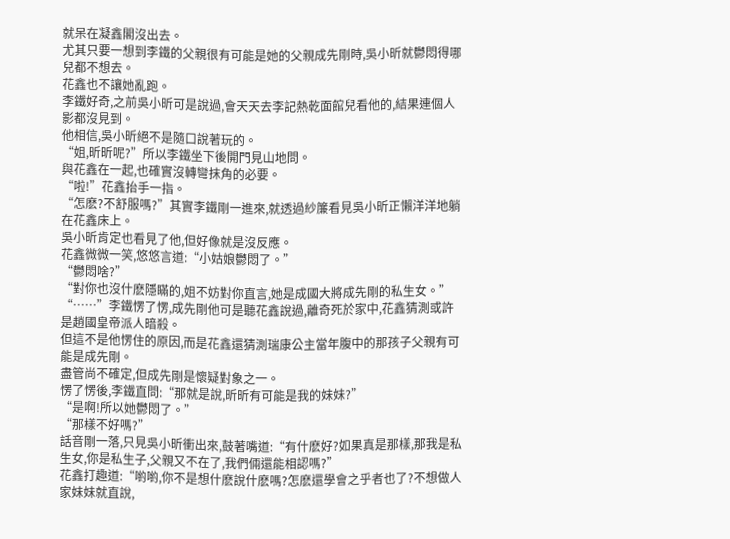就呆在凝鑫閣沒出去。
尤其只要一想到李鐵的父親很有可能是她的父親成先剛時,吳小昕就鬱悶得哪兒都不想去。
花鑫也不讓她亂跑。
李鐵好奇,之前吳小昕可是說過,會天天去李記熱乾面館兒看他的,結果連個人影都沒見到。
他相信,吳小昕絕不是隨口說著玩的。
“姐,昕昕呢?”所以李鐵坐下後開門見山地問。
與花鑫在一起,也確實沒轉彎抹角的必要。
“啦!”花鑫抬手一指。
“怎麽?不舒服嗎?”其實李鐵剛一進來,就透過紗簾看見吳小昕正懶洋洋地躺在花鑫床上。
吳小昕肯定也看見了他,但好像就是沒反應。
花鑫微微一笑,悠悠言道:“小姑娘鬱悶了。”
“鬱悶啥?”
“對你也沒什麽隱瞞的,姐不妨對你直言,她是成國大將成先剛的私生女。”
“……”李鐵愣了愣,成先剛他可是聽花鑫說過,離奇死於家中,花鑫猜測或許是趙國皇帝派人暗殺。
但這不是他愣住的原因,而是花鑫還猜測瑞康公主當年腹中的那孩子父親有可能是成先剛。
盡管尚不確定,但成先剛是懷疑對象之一。
愣了愣後,李鐵直問:“那就是說,昕昕有可能是我的妹妹?”
“是啊!所以她鬱悶了。”
“那樣不好嗎?”
話音剛一落,只見吳小昕衝出來,鼓著嘴道:“有什麽好?如果真是那樣,那我是私生女,你是私生子,父親又不在了,我們倆還能相認嗎?”
花鑫打趣道:“喲喲,你不是想什麽說什麽嗎?怎麽還學會之乎者也了?不想做人家妹妹就直說,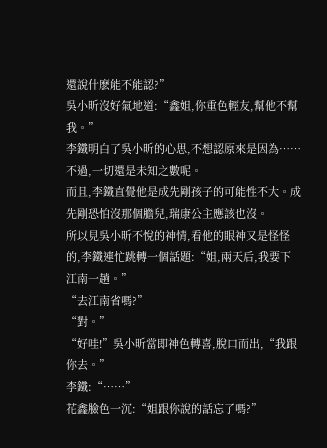還說什麽能不能認?”
吳小昕沒好氣地道:“鑫姐,你重色輕友,幫他不幫我。”
李鐵明白了吳小昕的心思,不想認原來是因為……
不過,一切還是未知之數呢。
而且,李鐵直覺他是成先剛孩子的可能性不大。成先剛恐怕沒那個膽兒,瑞康公主應該也沒。
所以見吳小昕不悅的神情,看他的眼神又是怪怪的,李鐵連忙跳轉一個話題:“姐,兩天后,我要下江南一趟。”
“去江南省嗎?”
“對。”
“好哇!”吳小昕當即神色轉喜,脫口而出,“我跟你去。”
李鐵:“……”
花鑫臉色一沉:“姐跟你說的話忘了嗎?”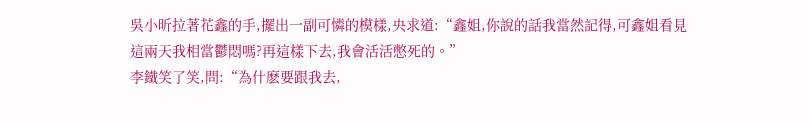吳小昕拉著花鑫的手,擺出一副可憐的模樣,央求道:“鑫姐,你說的話我當然記得,可鑫姐看見這兩天我相當鬱悶嗎?再這樣下去,我會活活憋死的。”
李鐵笑了笑,問:“為什麽要跟我去,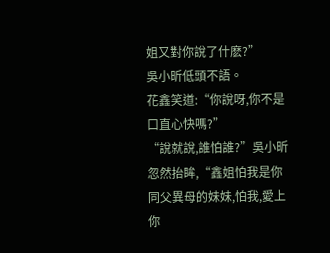姐又對你說了什麽?”
吳小昕低頭不語。
花鑫笑道:“你說呀,你不是口直心快嗎?”
“說就說,誰怕誰?”吳小昕忽然抬眸,“鑫姐怕我是你同父異母的妹妹,怕我,愛上你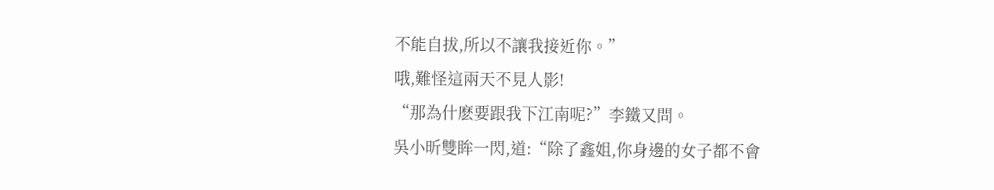不能自拔,所以不讓我接近你。”
哦,難怪這兩天不見人影!
“那為什麽要跟我下江南呢?”李鐵又問。
吳小昕雙眸一閃,道:“除了鑫姐,你身邊的女子都不會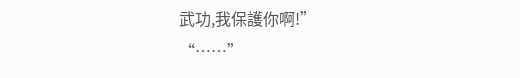武功,我保護你啊!”
“……”